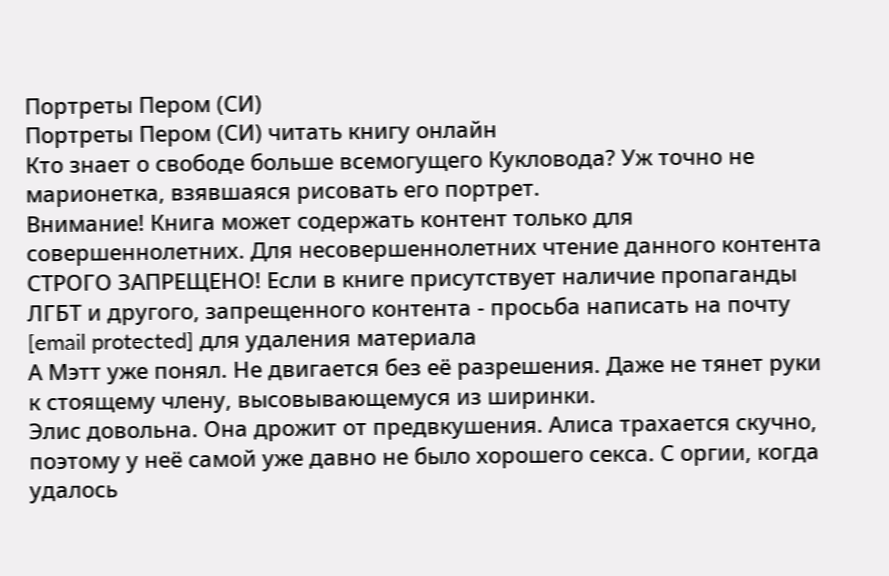Портреты Пером (СИ)
Портреты Пером (СИ) читать книгу онлайн
Кто знает о свободе больше всемогущего Кукловода? Уж точно не марионетка, взявшаяся рисовать его портрет.
Внимание! Книга может содержать контент только для совершеннолетних. Для несовершеннолетних чтение данного контента СТРОГО ЗАПРЕЩЕНО! Если в книге присутствует наличие пропаганды ЛГБТ и другого, запрещенного контента - просьба написать на почту [email protected] для удаления материала
А Мэтт уже понял. Не двигается без её разрешения. Даже не тянет руки к стоящему члену, высовывающемуся из ширинки.
Элис довольна. Она дрожит от предвкушения. Алиса трахается скучно, поэтому у неё самой уже давно не было хорошего секса. С оргии, когда удалось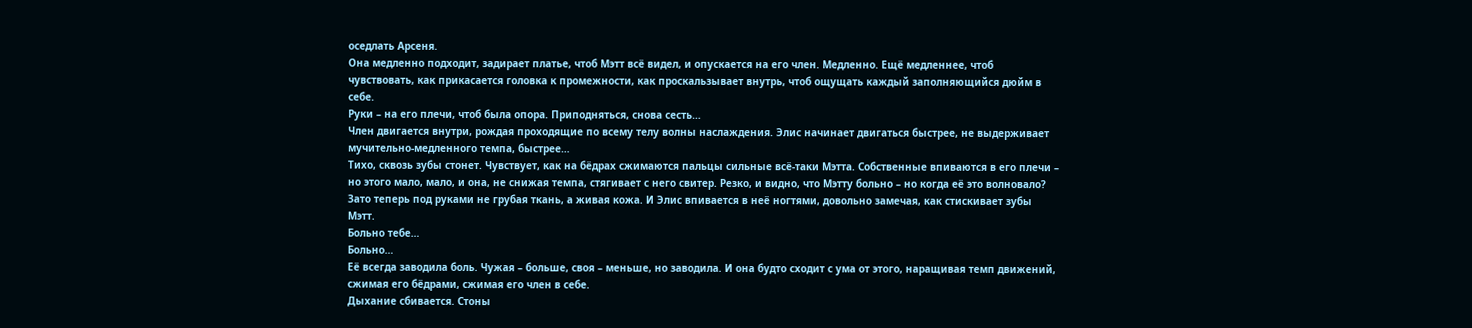оседлать Арсеня.
Она медленно подходит, задирает платье, чтоб Мэтт всё видел, и опускается на его член. Медленно. Ещё медленнее, чтоб чувствовать, как прикасается головка к промежности, как проскальзывает внутрь, чтоб ощущать каждый заполняющийся дюйм в себе.
Руки – на его плечи, чтоб была опора. Приподняться, снова сесть…
Член двигается внутри, рождая проходящие по всему телу волны наслаждения. Элис начинает двигаться быстрее, не выдерживает мучительно-медленного темпа, быстрее…
Тихо, сквозь зубы стонет. Чувствует, как на бёдрах сжимаются пальцы сильные всё-таки Мэтта. Собственные впиваются в его плечи – но этого мало, мало, и она, не снижая темпа, стягивает с него свитер. Резко, и видно, что Мэтту больно – но когда её это волновало?
Зато теперь под руками не грубая ткань, а живая кожа. И Элис впивается в неё ногтями, довольно замечая, как стискивает зубы Мэтт.
Больно тебе…
Больно…
Её всегда заводила боль. Чужая – больше, своя – меньше, но заводила. И она будто сходит с ума от этого, наращивая темп движений, сжимая его бёдрами, сжимая его член в себе.
Дыхание сбивается. Стоны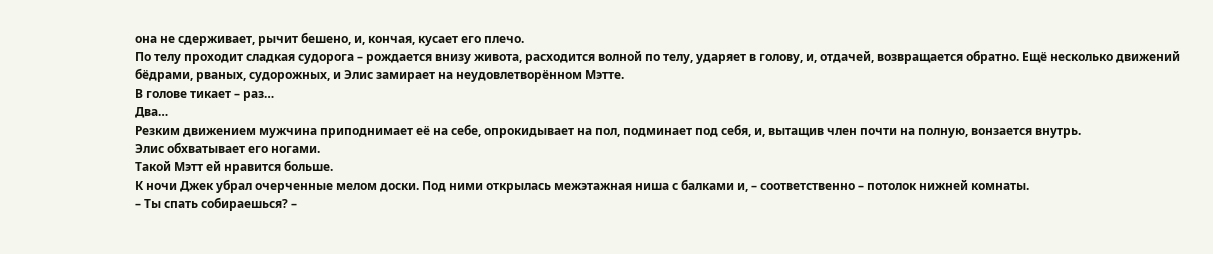она не сдерживает, рычит бешено, и, кончая, кусает его плечо.
По телу проходит сладкая судорога – рождается внизу живота, расходится волной по телу, ударяет в голову, и, отдачей, возвращается обратно. Ещё несколько движений бёдрами, рваных, судорожных, и Элис замирает на неудовлетворённом Мэтте.
В голове тикает – раз…
Два…
Резким движением мужчина приподнимает её на себе, опрокидывает на пол, подминает под себя, и, вытащив член почти на полную, вонзается внутрь.
Элис обхватывает его ногами.
Такой Мэтт ей нравится больше.
К ночи Джек убрал очерченные мелом доски. Под ними открылась межэтажная ниша с балками и, – соответственно – потолок нижней комнаты.
– Ты спать собираешься? –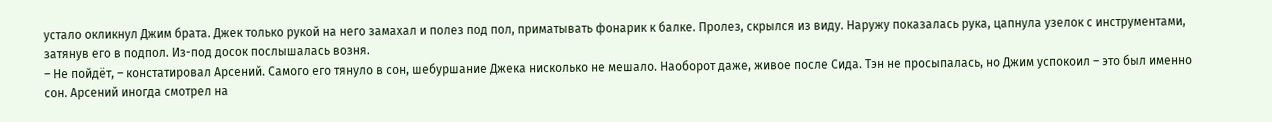устало окликнул Джим брата. Джек только рукой на него замахал и полез под пол, приматывать фонарик к балке. Пролез, скрылся из виду. Наружу показалась рука, цапнула узелок с инструментами, затянув его в подпол. Из-под досок послышалась возня.
– Не пойдёт, – констатировал Арсений. Самого его тянуло в сон, шебуршание Джека нисколько не мешало. Наоборот даже, живое после Сида. Тэн не просыпалась, но Джим успокоил – это был именно сон. Арсений иногда смотрел на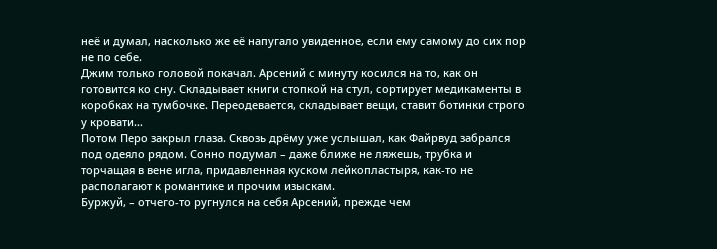неё и думал, насколько же её напугало увиденное, если ему самому до сих пор не по себе.
Джим только головой покачал. Арсений с минуту косился на то, как он готовится ко сну. Складывает книги стопкой на стул, сортирует медикаменты в коробках на тумбочке. Переодевается, складывает вещи, ставит ботинки строго у кровати…
Потом Перо закрыл глаза. Сквозь дрёму уже услышал, как Файрвуд забрался под одеяло рядом. Сонно подумал – даже ближе не ляжешь, трубка и торчащая в вене игла, придавленная куском лейкопластыря, как-то не располагают к романтике и прочим изыскам.
Буржуй, – отчего-то ругнулся на себя Арсений, прежде чем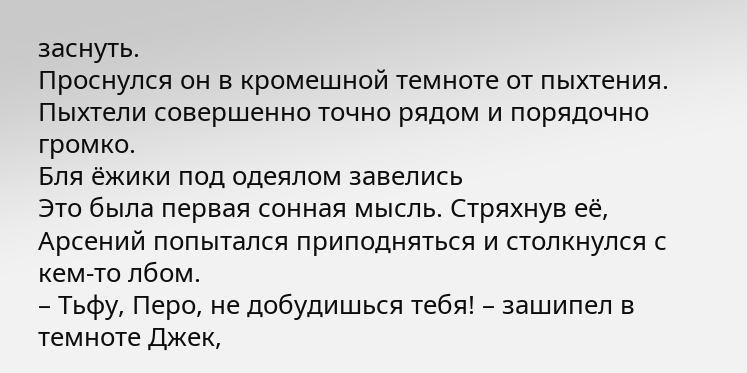заснуть.
Проснулся он в кромешной темноте от пыхтения. Пыхтели совершенно точно рядом и порядочно громко.
Бля ёжики под одеялом завелись
Это была первая сонная мысль. Стряхнув её, Арсений попытался приподняться и столкнулся с кем-то лбом.
– Тьфу, Перо, не добудишься тебя! – зашипел в темноте Джек,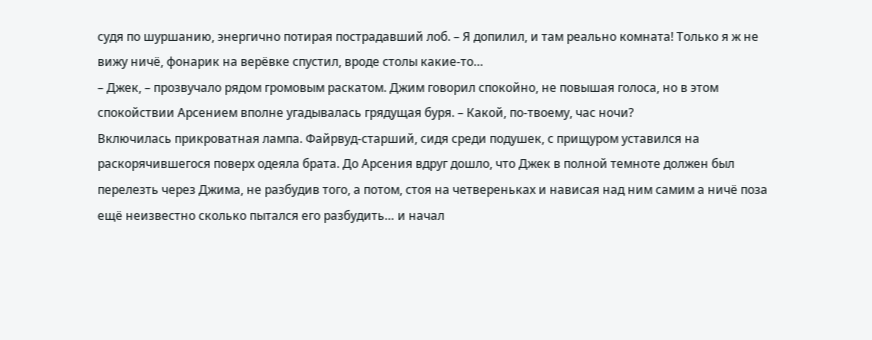судя по шуршанию, энергично потирая пострадавший лоб. – Я допилил, и там реально комната! Только я ж не вижу ничё, фонарик на верёвке спустил, вроде столы какие-то…
– Джек, – прозвучало рядом громовым раскатом. Джим говорил спокойно, не повышая голоса, но в этом спокойствии Арсением вполне угадывалась грядущая буря. – Какой, по-твоему, час ночи?
Включилась прикроватная лампа. Файрвуд-старший, сидя среди подушек, с прищуром уставился на раскорячившегося поверх одеяла брата. До Арсения вдруг дошло, что Джек в полной темноте должен был перелезть через Джима, не разбудив того, а потом, стоя на четвереньках и нависая над ним самим а ничё поза ещё неизвестно сколько пытался его разбудить… и начал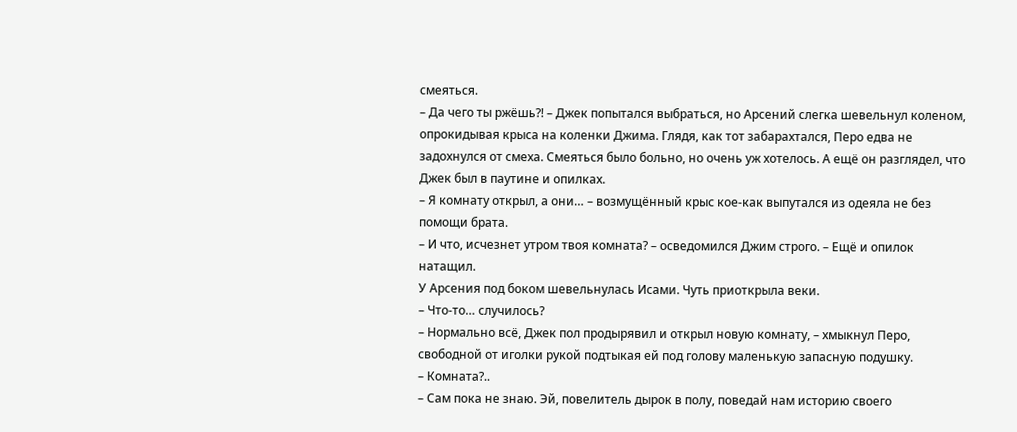смеяться.
– Да чего ты ржёшь?! – Джек попытался выбраться, но Арсений слегка шевельнул коленом, опрокидывая крыса на коленки Джима. Глядя, как тот забарахтался, Перо едва не задохнулся от смеха. Смеяться было больно, но очень уж хотелось. А ещё он разглядел, что Джек был в паутине и опилках.
– Я комнату открыл, а они… – возмущённый крыс кое-как выпутался из одеяла не без помощи брата.
– И что, исчезнет утром твоя комната? – осведомился Джим строго. – Ещё и опилок натащил.
У Арсения под боком шевельнулась Исами. Чуть приоткрыла веки.
– Что-то… случилось?
– Нормально всё, Джек пол продырявил и открыл новую комнату, – хмыкнул Перо, свободной от иголки рукой подтыкая ей под голову маленькую запасную подушку.
– Комната?..
– Сам пока не знаю. Эй, повелитель дырок в полу, поведай нам историю своего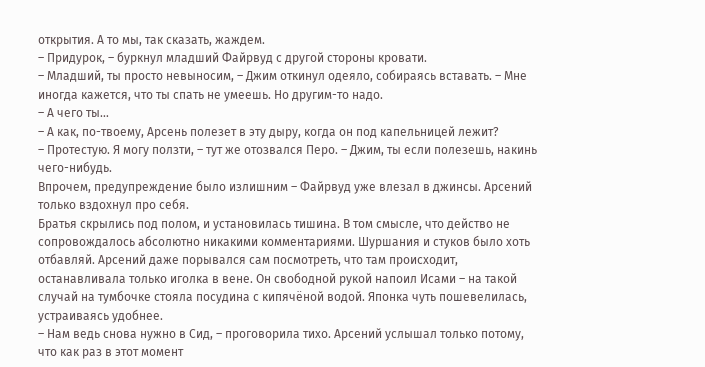открытия. А то мы, так сказать, жаждем.
– Придурок, – буркнул младший Файрвуд с другой стороны кровати.
– Младший, ты просто невыносим, – Джим откинул одеяло, собираясь вставать. – Мне иногда кажется, что ты спать не умеешь. Но другим-то надо.
– А чего ты…
– А как, по-твоему, Арсень полезет в эту дыру, когда он под капельницей лежит?
– Протестую. Я могу ползти, – тут же отозвался Перо. – Джим, ты если полезешь, накинь чего-нибудь.
Впрочем, предупреждение было излишним – Файрвуд уже влезал в джинсы. Арсений только вздохнул про себя.
Братья скрылись под полом, и установилась тишина. В том смысле, что действо не сопровождалось абсолютно никакими комментариями. Шуршания и стуков было хоть отбавляй. Арсений даже порывался сам посмотреть, что там происходит, останавливала только иголка в вене. Он свободной рукой напоил Исами – на такой случай на тумбочке стояла посудина с кипячёной водой. Японка чуть пошевелилась, устраиваясь удобнее.
– Нам ведь снова нужно в Сид, – проговорила тихо. Арсений услышал только потому, что как раз в этот момент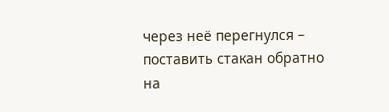через неё перегнулся – поставить стакан обратно на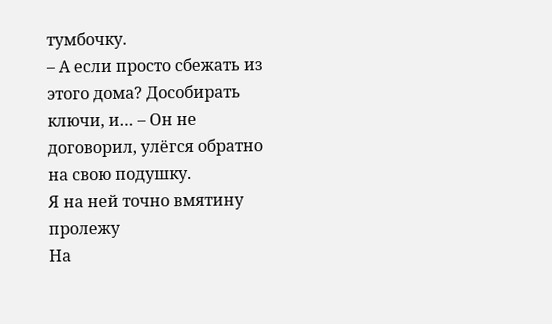тумбочку.
– А если просто сбежать из этого дома? Дособирать ключи, и… – Он не договорил, улёгся обратно на свою подушку.
Я на ней точно вмятину пролежу
На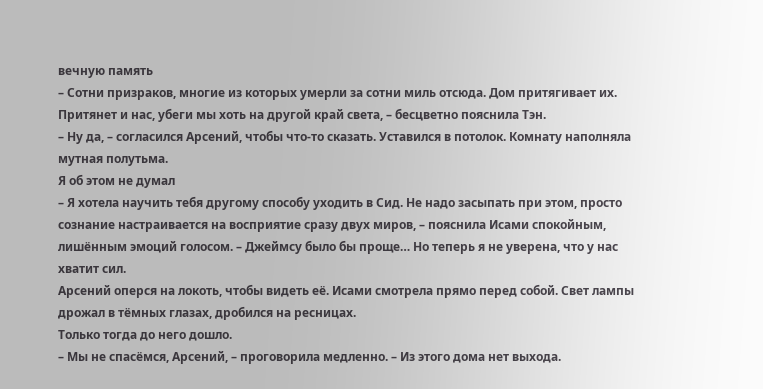вечную память
– Сотни призраков, многие из которых умерли за сотни миль отсюда. Дом притягивает их. Притянет и нас, убеги мы хоть на другой край света, – бесцветно пояснила Тэн.
– Ну да, – согласился Арсений, чтобы что-то сказать. Уставился в потолок. Комнату наполняла мутная полутьма.
Я об этом не думал
– Я хотела научить тебя другому способу уходить в Сид. Не надо засыпать при этом, просто сознание настраивается на восприятие сразу двух миров, – пояснила Исами спокойным, лишённым эмоций голосом. – Джеймсу было бы проще… Но теперь я не уверена, что у нас хватит сил.
Арсений оперся на локоть, чтобы видеть её. Исами смотрела прямо перед собой. Свет лампы дрожал в тёмных глазах, дробился на ресницах.
Только тогда до него дошло.
– Мы не спасёмся, Арсений, – проговорила медленно. – Из этого дома нет выхода.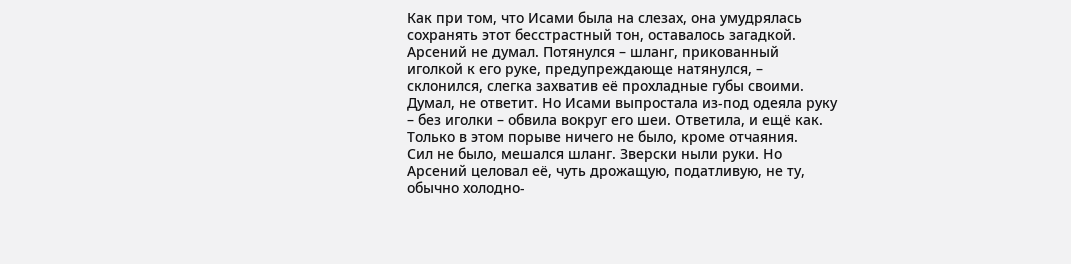Как при том, что Исами была на слезах, она умудрялась сохранять этот бесстрастный тон, оставалось загадкой.
Арсений не думал. Потянулся – шланг, прикованный иголкой к его руке, предупреждающе натянулся, – склонился, слегка захватив её прохладные губы своими. Думал, не ответит. Но Исами выпростала из-под одеяла руку – без иголки – обвила вокруг его шеи. Ответила, и ещё как. Только в этом порыве ничего не было, кроме отчаяния.
Сил не было, мешался шланг. Зверски ныли руки. Но Арсений целовал её, чуть дрожащую, податливую, не ту, обычно холодно-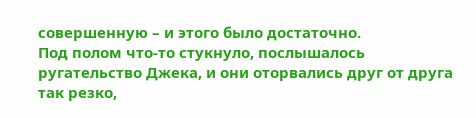совершенную – и этого было достаточно.
Под полом что-то стукнуло, послышалось ругательство Джека, и они оторвались друг от друга так резко,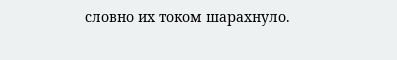словно их током шарахнуло.